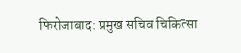फिरोजाबाद: प्रमुख सचिव चिकित्सा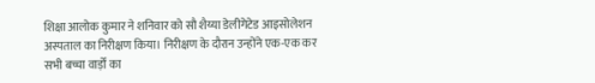शिक्षा आलोक कुमार ने शनिवार को सौ शैय्या डेलीगेटेड आइसोलेशन अस्पताल का निरीक्षण किया। निरीक्षण के दौरान उन्होंने एक-एक कर सभी बच्चा वार्ड़ों का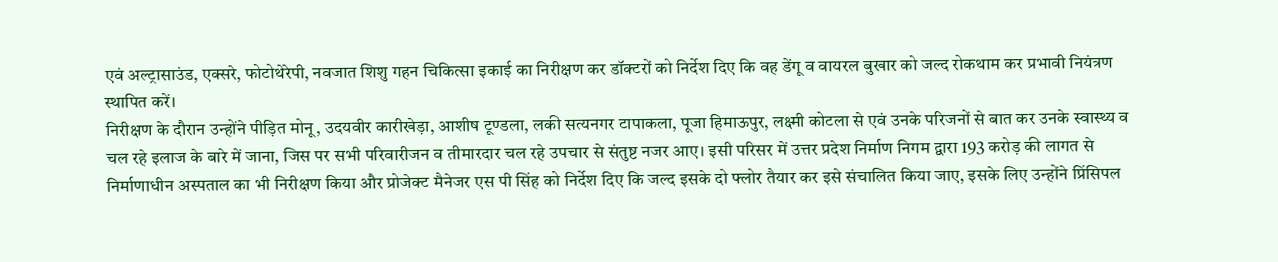एवं अल्ट्रासाउंड, एक्सरे, फोटोथेरेपी, नवजात शिशु गहन चिकित्सा इकाई का निरीक्षण कर डॉक्टरों को निर्देश दिए कि वह डेंगू व वायरल बुखार को जल्द रोकथाम कर प्रभावी नियंत्रण स्थापित करें।
निरीक्षण के दौरान उन्होंने पीड़ित मोनू, उदयवीर कारीखेड़ा, आशीष टूण्डला, लकी सत्यनगर टापाकला, पूजा हिमाऊपुर, लक्ष्मी कोटला से एवं उनके परिजनों से बात कर उनके स्वास्थ्य व चल रहे इलाज के बारे में जाना, जिस पर सभी परिवारीजन व तीमारदार चल रहे उपचार से संतुष्ट नजर आए। इसी परिसर में उत्तर प्रदेश निर्माण निगम द्वारा 193 करोड़ की लागत से निर्माणाधीन अस्पताल का भी निरीक्षण किया और प्रोजेक्ट मैनेजर एस पी सिंह को निर्देश दिए कि जल्द इसके दो फ्लोर तैयार कर इसे संचालित किया जाए, इसके लिए उन्होंने प्रिंसिपल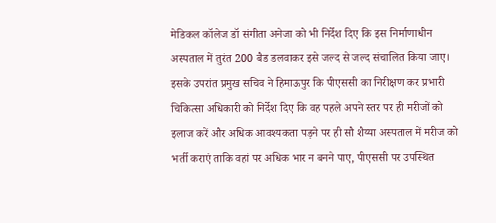मेडिकल कॉलेज डॉ संगीता अनेजा को भी निर्देश दिए कि इस निर्माणाधीन अस्पताल में तुरंत 200 बैड डलवाकर इसे जल्द से जल्द संचालित किया जाए।
इसके उपरांत प्रमुख सचिव ने हिमाऊपुर कि पीएससी का निरीक्षण कर प्रभारी चिकित्सा अधिकारी को निर्देश दिए कि वह पहले अपने स्तर पर ही मरीजों को इलाज करें और अधिक आवश्यकता पड़ने पर ही सौ शैय्या अस्पताल में मरीज को भर्ती कराएं ताकि वहां पर अधिक भार न बनने पाए, पीएससी पर उपस्थित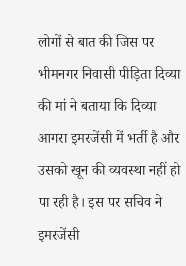लोगों से बात की जिस पर भीमनगर निवासी पीड़िता दिव्या की मां ने बताया कि दिव्या आगरा इमरजेंसी में भर्ती है और उसको खून की व्यवस्था नहीं हो पा रही है। इस पर सचिव ने इमरजेंसी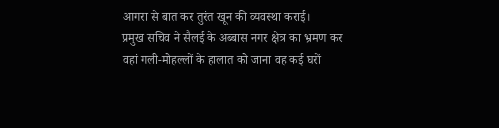आगरा से बात कर तुरंत खून की व्यवस्था कराई।
प्रमुख सचिव ने सैलई के अब्बास नगर क्षेत्र का भ्रमण कर वहां गली-मोहल्लों के हालात को जाना वह कई घरों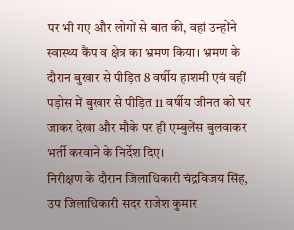पर भी गए और लोगों से बात की, वहां उन्होंने स्वास्थ्य कैंप व क्षेत्र का भ्रमण किया। भ्रमण के दौरान बुखार से पीड़ित 8 वर्षीय हाशमी एवं वहीं पड़ोस में बुखार से पीड़ित 11 वर्षीय जीनत को घर जाकर देखा और मौके पर ही एम्बुलेंस बुलवाकर भर्ती करवाने के निर्देश दिए।
निरीक्षण के दौरान जिलाधिकारी चंद्रविजय सिंह, उप जिलाधिकारी सदर राजेश कुमार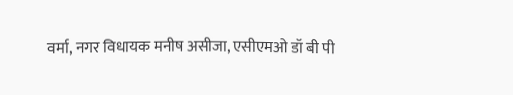वर्मा, नगर विधायक मनीष असीजा, एसीएमओ डॉ बी पी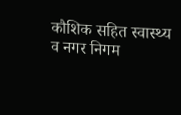कौशिक सहित स्वास्थ्य व नगर निगम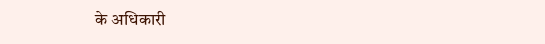के अधिकारी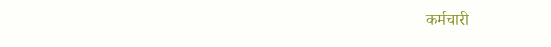कर्मचारी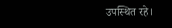उपस्थित रहे।